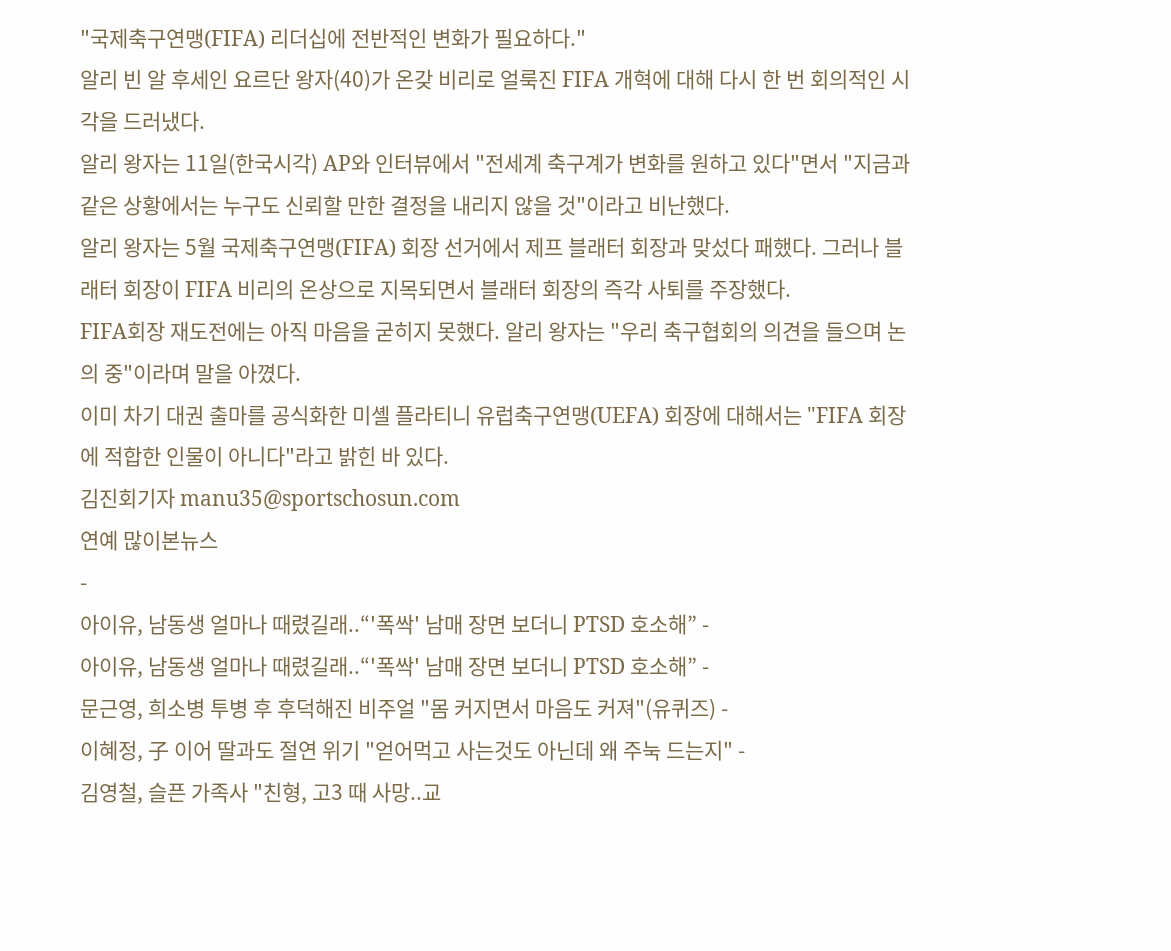"국제축구연맹(FIFA) 리더십에 전반적인 변화가 필요하다."
알리 빈 알 후세인 요르단 왕자(40)가 온갖 비리로 얼룩진 FIFA 개혁에 대해 다시 한 번 회의적인 시각을 드러냈다.
알리 왕자는 11일(한국시각) AP와 인터뷰에서 "전세계 축구계가 변화를 원하고 있다"면서 "지금과 같은 상황에서는 누구도 신뢰할 만한 결정을 내리지 않을 것"이라고 비난했다.
알리 왕자는 5월 국제축구연맹(FIFA) 회장 선거에서 제프 블래터 회장과 맞섰다 패했다. 그러나 블래터 회장이 FIFA 비리의 온상으로 지목되면서 블래터 회장의 즉각 사퇴를 주장했다.
FIFA회장 재도전에는 아직 마음을 굳히지 못했다. 알리 왕자는 "우리 축구협회의 의견을 들으며 논의 중"이라며 말을 아꼈다.
이미 차기 대권 출마를 공식화한 미셸 플라티니 유럽축구연맹(UEFA) 회장에 대해서는 "FIFA 회장에 적합한 인물이 아니다"라고 밝힌 바 있다.
김진회기자 manu35@sportschosun.com
연예 많이본뉴스
-
아이유, 남동생 얼마나 때렸길래..“'폭싹' 남매 장면 보더니 PTSD 호소해” -
아이유, 남동생 얼마나 때렸길래..“'폭싹' 남매 장면 보더니 PTSD 호소해” -
문근영, 희소병 투병 후 후덕해진 비주얼 "몸 커지면서 마음도 커져"(유퀴즈) -
이혜정, 子 이어 딸과도 절연 위기 "얻어먹고 사는것도 아닌데 왜 주눅 드는지" -
김영철, 슬픈 가족사 "친형, 고3 때 사망..교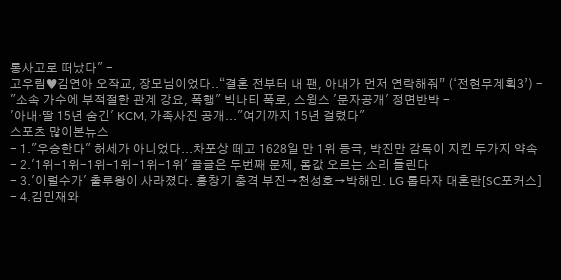통사고로 떠났다" -
고우림♥김연아 오작교, 장모님이었다..“결혼 전부터 내 팬, 아내가 먼저 연락해줘” (‘전현무계획3’) -
"소속 가수에 부적절한 관계 강요, 폭행" 빅나티 폭로, 스윙스 '문자공개' 정면반박 -
'아내·딸 15년 숨긴' KCM, 가족사진 공개..."여기까지 15년 걸렸다"
스포츠 많이본뉴스
- 1."우승한다" 허세가 아니었다...차포상 떼고 1628일 만 1위 등극, 박진만 감독이 지킨 두가지 약속
- 2.'1위-1위-1위-1위-1위-1위' 골글은 두번째 문제, 몸값 오르는 소리 들린다
- 3.'이럴수가' 출루왕이 사라졌다. 홍창기 충격 부진→천성호→박해민. LG 톱타자 대혼란[SC포커스]
- 4.김민재와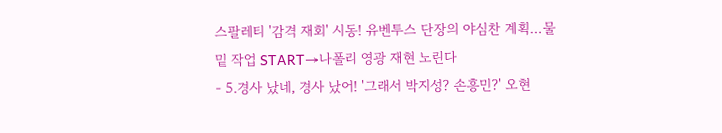스팔레티 '감격 재회' 시동! 유벤투스 단장의 야심찬 계획…물밑 작업 START→나폴리 영광 재현 노린다
- 5.경사 났네, 경사 났어! '그래서 박지성? 손흥민?' 오현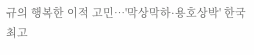규의 행복한 이적 고민…'막상막하·용호상박' 한국 최고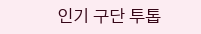인기 구단 투톱